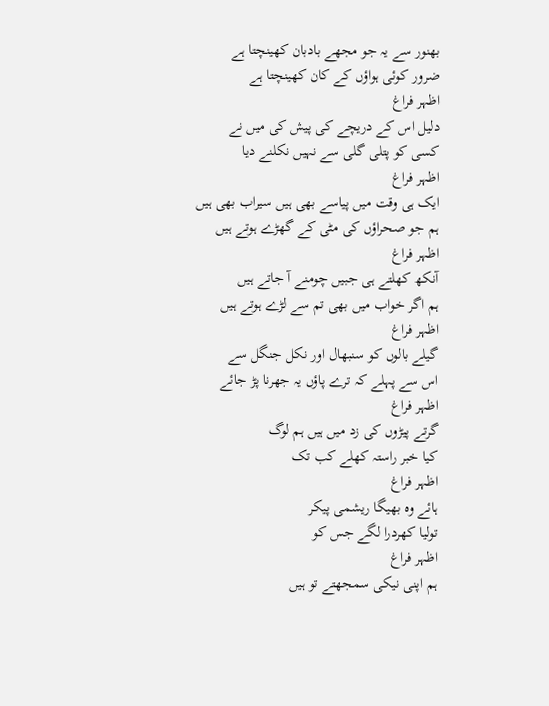بھنور سے یہ جو مجھے بادبان کھینچتا ہے
ضرور کوئی ہواؤں کے کان کھینچتا ہے
اظہر فراغ
دلیل اس کے دریچے کی پیش کی میں نے
کسی کو پتلی گلی سے نہیں نکلنے دیا
اظہر فراغ
ایک ہی وقت میں پیاسے بھی ہیں سیراب بھی ہیں
ہم جو صحراؤں کی مٹی کے گھڑے ہوتے ہیں
اظہر فراغ
آنکھ کھلتے ہی جبیں چومنے آ جاتے ہیں
ہم اگر خواب میں بھی تم سے لڑے ہوتے ہیں
اظہر فراغ
گیلے بالوں کو سنبھال اور نکل جنگل سے
اس سے پہلے کہ ترے پاؤں یہ جھرنا پڑ جائے
اظہر فراغ
گرتے پیڑوں کی زد میں ہیں ہم لوگ
کیا خبر راستہ کھلے کب تک
اظہر فراغ
ہائے وہ بھیگا ریشمی پیکر
تولیا کھردرا لگے جس کو
اظہر فراغ
ہم اپنی نیکی سمجھتے تو ہیں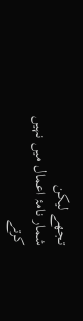تجھے لیکن
شمار نامۂ اعمال میں نہیں کرتے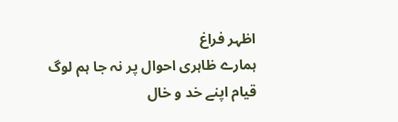اظہر فراغ
ہمارے ظاہری احوال پر نہ جا ہم لوگ
قیام اپنے خد و خال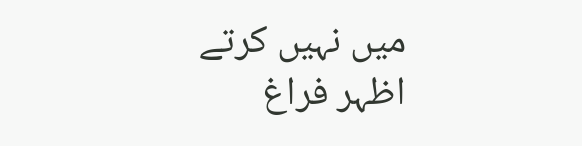میں نہیں کرتے
اظہر فراغ